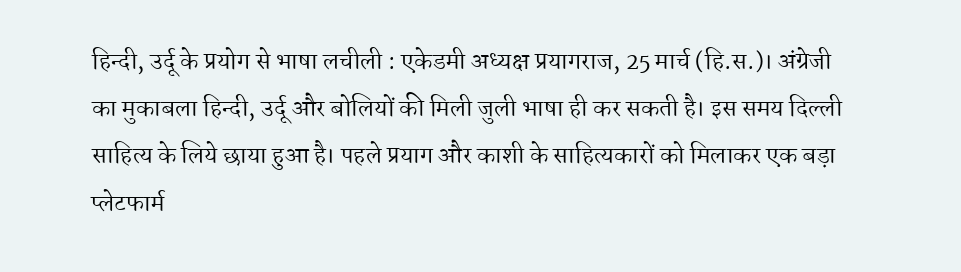हिन्दी, उर्दू के प्रयोग से भाषा लचीली : एकेडमी अध्यक्ष प्रयागराज, 25 मार्च (हि.स.)। अंग्रेजी का मुकाबला हिन्दी, उर्दू और बोलियों की मिली जुली भाषा ही कर सकती है। इस समय दिल्ली साहित्य के लिये छाया हुआ है। पहले प्रयाग और काशी के साहित्यकारों को मिलाकर एक बड़ा प्लेटफार्म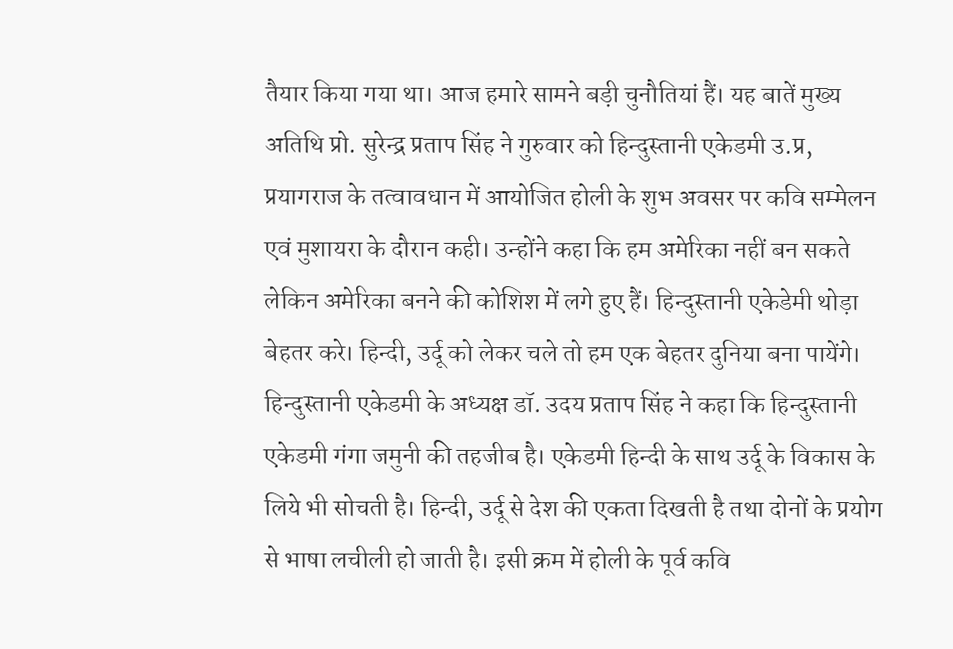तैयार किया गया था। आज हमारे सामने बड़ी चुनौतियां हैं। यह बातें मुख्य अतिथि प्रो. सुरेन्द्र प्रताप सिंह ने गुरुवार को हिन्दुस्तानी एकेडमी उ.प्र, प्रयागराज के तत्वावधान में आयोजित होली के शुभ अवसर पर कवि सम्मेलन एवं मुशायरा के दौरान कही। उन्होंने कहा कि हम अमेरिका नहीं बन सकते लेकिन अमेरिका बनने की कोशिश में लगे हुए हैं। हिन्दुस्तानी एकेडेमी थोड़ा बेहतर करे। हिन्दी, उर्दू को लेकर चले तो हम एक बेहतर दुनिया बना पायेंगे। हिन्दुस्तानी एकेडमी के अध्यक्ष डॉ. उदय प्रताप सिंह ने कहा कि हिन्दुस्तानी एकेडमी गंगा जमुनी की तहजीब है। एकेडमी हिन्दी के साथ उर्दू के विकास के लिये भी सोचती है। हिन्दी, उर्दू से देश की एकता दिखती है तथा दोनों के प्रयोग से भाषा लचीली हो जाती है। इसी क्रम में होली के पूर्व कवि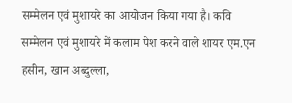सम्मेलन एवं मुशायरे का आयोजन किया गया है। कवि सम्मेलन एवं मुशायरे में कलाम पेश करने वाले शायर एम.एन हसीन, खान अब्दुल्ला,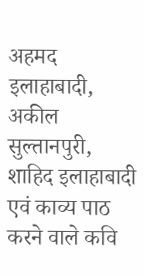अहमद इलाहाबादी, अकील सुल्तानपुरी, शाहिद इलाहाबादी एवं काव्य पाठ करने वाले कवि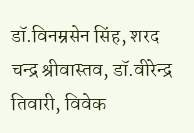डॉ.विनम्रसेन सिंह, शरद चन्द्र श्रीवास्तव, डॉ.वीरेन्द्र तिवारी, विवेक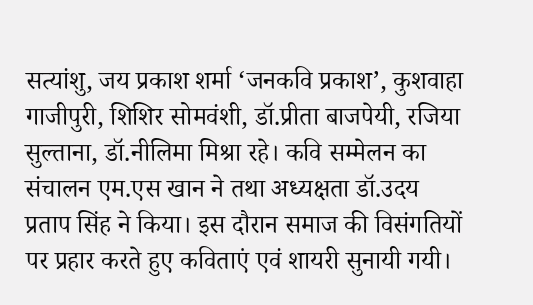सत्यांशु, जय प्रकाश शर्मा ‘जनकवि प्रकाश’, कुशवाहा गाजीपुरी, शिशिर सोमवंशी, डॉ.प्रीता बाजपेयी, रजिया सुल्ताना, डॉ.नीलिमा मिश्रा रहे। कवि सम्मेलन का संचालन एम.एस खान ने तथा अध्यक्षता डॉ.उदय प्रताप सिंह ने किया। इस दौरान समाज की विसंगतियों पर प्रहार करते हुए कविताएं एवं शायरी सुनायी गयी।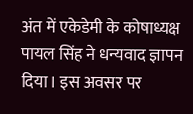अंत में एकेडेमी के कोषाध्यक्ष पायल सिंह ने धन्यवाद ज्ञापन दिया। इस अवसर पर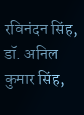रविनंदन सिंह, डॉ. अनिल कुमार सिंह,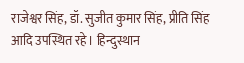राजेश्वर सिंह, डॉ. सुजीत कुमार सिंह, प्रीति सिंह आदि उपस्थित रहे। हिन्दुस्थान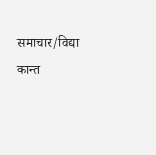समाचार/विद्या कान्त